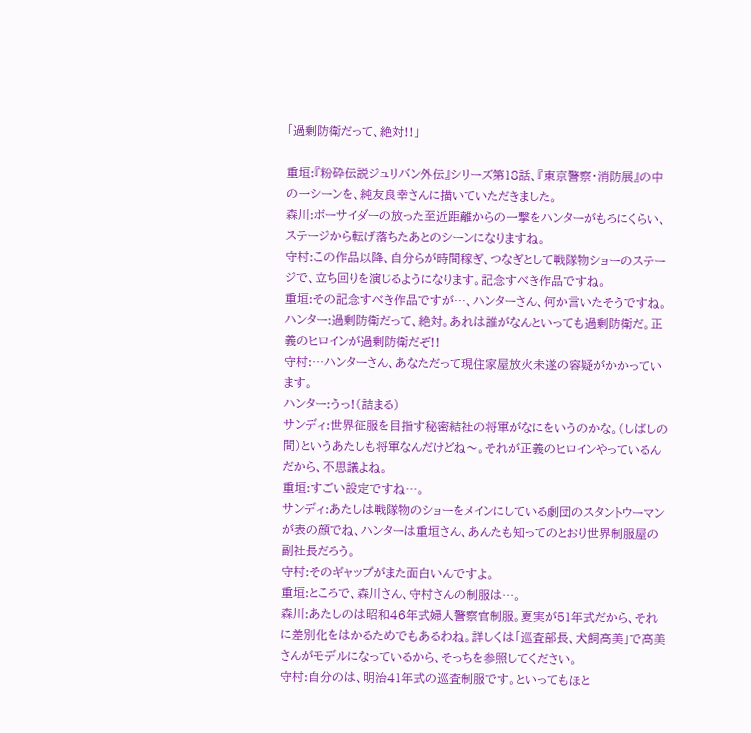「過剰防衛だって、絶対!!」

重垣:『粉砕伝説ジュリバン外伝』シリーズ第18話、『東京警察・消防展』の中の一シーンを、純友良幸さんに描いていただきました。
森川:ボーサイダーの放った至近距離からの一撃をハンターがもろにくらい、ステージから転げ落ちたあとのシーンになりますね。
守村:この作品以降、自分らが時間稼ぎ、つなぎとして戦隊物ショーのステージで、立ち回りを演じるようになります。記念すべき作品ですね。
重垣:その記念すべき作品ですが…、ハンターさん、何か言いたそうですね。
ハンター:過剰防衛だって、絶対。あれは誰がなんといっても過剰防衛だ。正義のヒロインが過剰防衛だぞ!!
守村:…ハンターさん、あなただって現住家屋放火未遂の容疑がかかっています。
ハンター:うっ!(詰まる)
サンディ:世界征服を目指す秘密結社の将軍がなにをいうのかな。(しばしの間)というあたしも将軍なんだけどね〜。それが正義のヒロインやっているんだから、不思議よね。
重垣:すごい設定ですね…。
サンディ:あたしは戦隊物のショーをメインにしている劇団のスタントウーマンが表の顔でね、ハンターは重垣さん、あんたも知ってのとおり世界制服屋の副社長だろう。
守村:そのギャップがまた面白いんですよ。
重垣:ところで、森川さん、守村さんの制服は…。
森川:あたしのは昭和46年式婦人警察官制服。夏実が51年式だから、それに差別化をはかるためでもあるわね。詳しくは「巡査部長、犬飼高美」で高美さんがモデルになっているから、そっちを参照してください。
守村:自分のは、明治41年式の巡査制服です。といってもほと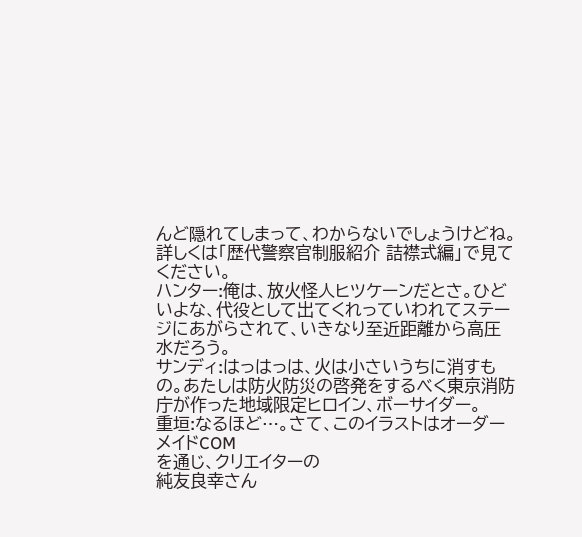んど隠れてしまって、わからないでしょうけどね。詳しくは「歴代警察官制服紹介 詰襟式編」で見てください。
ハンター:俺は、放火怪人ヒツケーンだとさ。ひどいよな、代役として出てくれっていわれてステージにあがらされて、いきなり至近距離から高圧水だろう。
サンディ:はっはっは、火は小さいうちに消すもの。あたしは防火防災の啓発をするべく東京消防庁が作った地域限定ヒロイン、ボーサイダー。
重垣:なるほど…。さて、このイラストはオーダーメイドCOM
を通じ、クリエイターの
純友良幸さん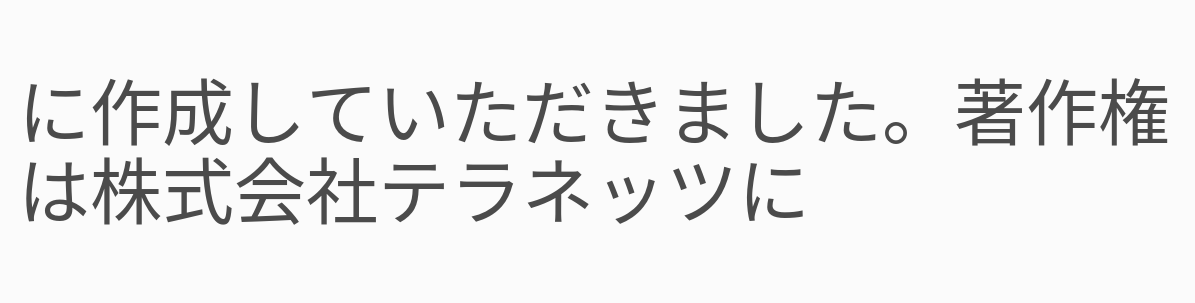に作成していただきました。著作権は株式会社テラネッツに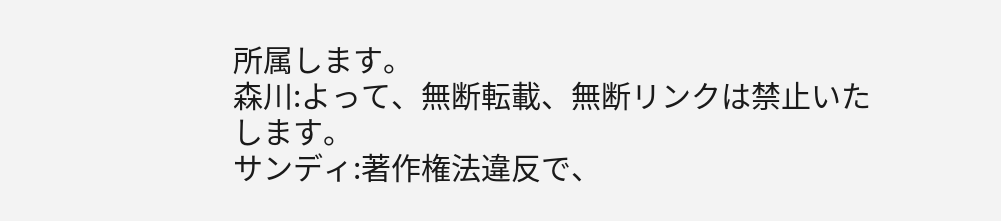所属します。
森川:よって、無断転載、無断リンクは禁止いたします。
サンディ:著作権法違反で、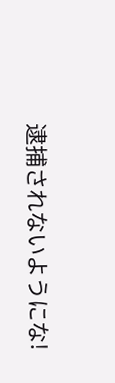逮捕されないようにな!